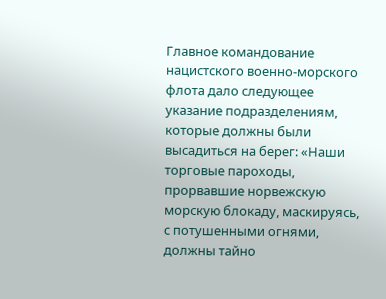Главное командование нацистского военно-морского флота дало следующее указание подразделениям, которые должны были высадиться на берег: «Наши торговые пароходы, прорвавшие норвежскую морскую блокаду, маскируясь, с потушенными огнями, должны тайно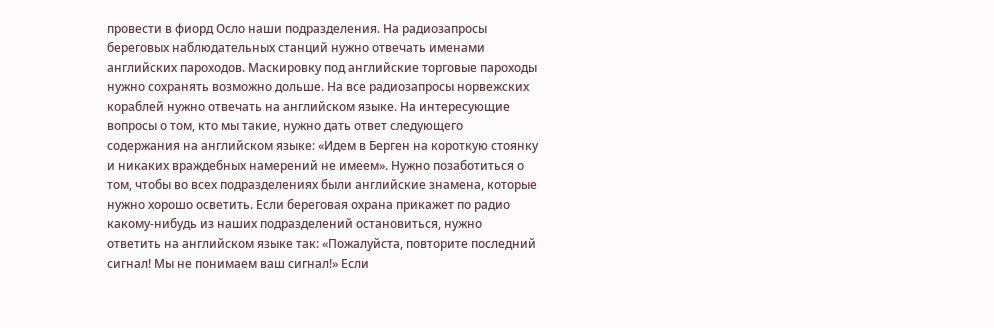провести в фиорд Осло наши подразделения. На радиозапросы береговых наблюдательных станций нужно отвечать именами английских пароходов. Маскировку под английские торговые пароходы нужно сохранять возможно дольше. На все радиозапросы норвежских кораблей нужно отвечать на английском языке. На интересующие вопросы о том, кто мы такие, нужно дать ответ следующего содержания на английском языке: «Идем в Берген на короткую стоянку и никаких враждебных намерений не имеем». Нужно позаботиться о том, чтобы во всех подразделениях были английские знамена, которые нужно хорошо осветить. Если береговая охрана прикажет по радио какому-нибудь из наших подразделений остановиться, нужно ответить на английском языке так: «Пожалуйста, повторите последний сигнал! Мы не понимаем ваш сигнал!» Если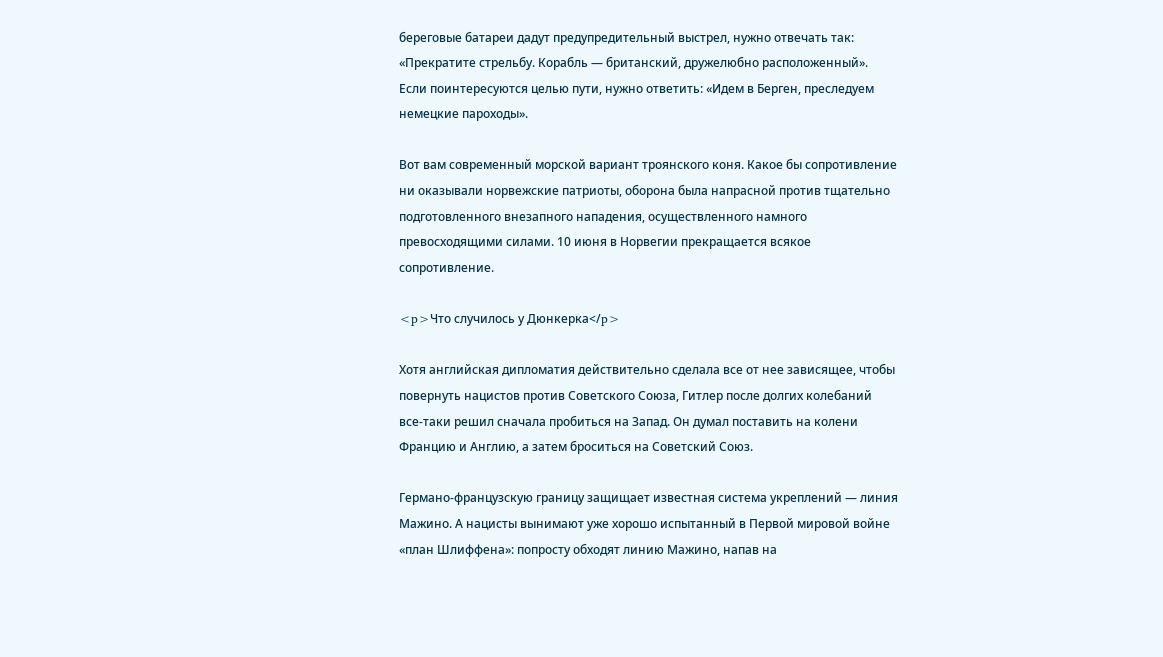береговые батареи дадут предупредительный выстрел, нужно отвечать так: «Прекратите стрельбу. Корабль — британский, дружелюбно расположенный». Если поинтересуются целью пути, нужно ответить: «Идем в Берген, преследуем немецкие пароходы».

Вот вам современный морской вариант троянского коня. Какое бы сопротивление ни оказывали норвежские патриоты, оборона была напрасной против тщательно подготовленного внезапного нападения, осуществленного намного превосходящими силами. 10 июня в Норвегии прекращается всякое сопротивление.

<p>Что случилось у Дюнкерка</p>

Хотя английская дипломатия действительно сделала все от нее зависящее, чтобы повернуть нацистов против Советского Союза, Гитлер после долгих колебаний все-таки решил сначала пробиться на Запад. Он думал поставить на колени Францию и Англию, а затем броситься на Советский Союз.

Германо-французскую границу защищает известная система укреплений — линия Мажино. А нацисты вынимают уже хорошо испытанный в Первой мировой войне «план Шлиффена»: попросту обходят линию Мажино, напав на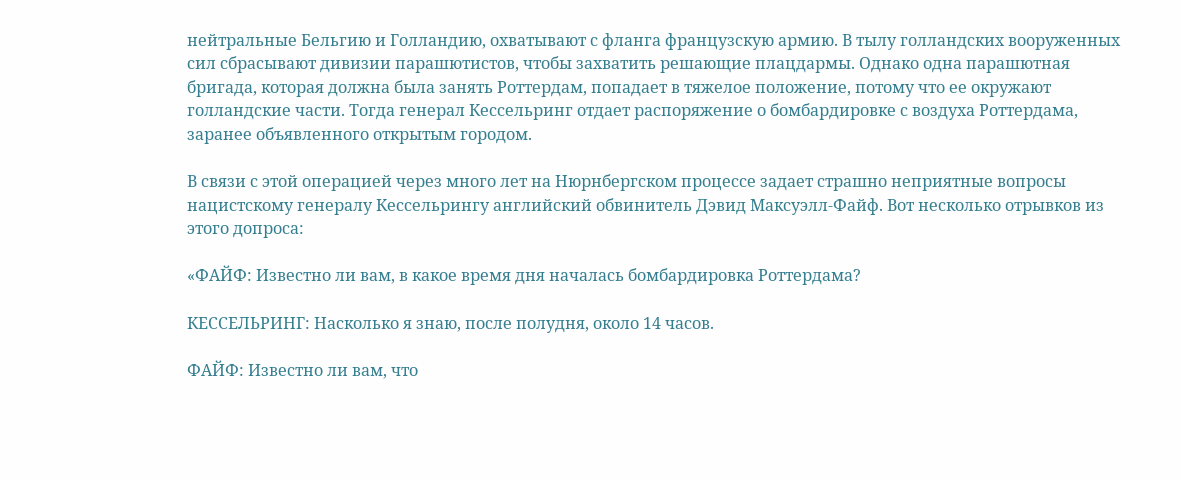нейтральные Бельгию и Голландию, охватывают с фланга французскую армию. В тылу голландских вооруженных сил сбрасывают дивизии парашютистов, чтобы захватить решающие плацдармы. Однако одна парашютная бригада, которая должна была занять Роттердам, попадает в тяжелое положение, потому что ее окружают голландские части. Тогда генерал Кессельринг отдает распоряжение о бомбардировке с воздуха Роттердама, заранее объявленного открытым городом.

В связи с этой операцией через много лет на Нюрнбергском процессе задает страшно неприятные вопросы нацистскому генералу Кессельрингу английский обвинитель Дэвид Максуэлл-Файф. Вот несколько отрывков из этого допроса:

«ФАЙФ: Известно ли вам, в какое время дня началась бомбардировка Роттердама?

КЕССЕЛЬРИНГ: Насколько я знаю, после полудня, около 14 часов.

ФАЙФ: Известно ли вам, что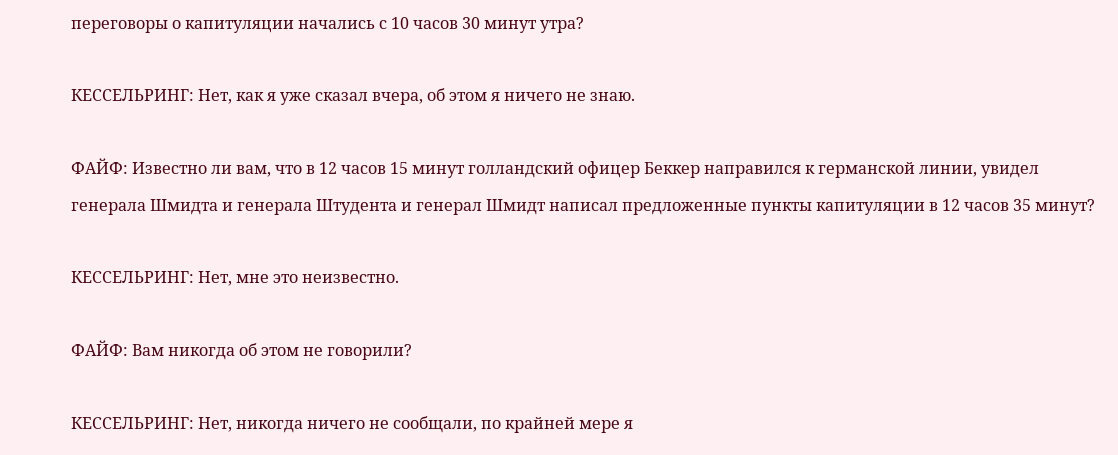переговоры о капитуляции начались с 10 часов 30 минут утра?

КЕССЕЛЬРИНГ: Нет, как я уже сказал вчера, об этом я ничего не знаю.

ФАЙФ: Известно ли вам, что в 12 часов 15 минут голландский офицер Беккер направился к германской линии, увидел генерала Шмидта и генерала Штудента и генерал Шмидт написал предложенные пункты капитуляции в 12 часов 35 минут?

КЕССЕЛЬРИНГ: Нет, мне это неизвестно.

ФАЙФ: Вам никогда об этом не говорили?

КЕССЕЛЬРИНГ: Нет, никогда ничего не сообщали, по крайней мере я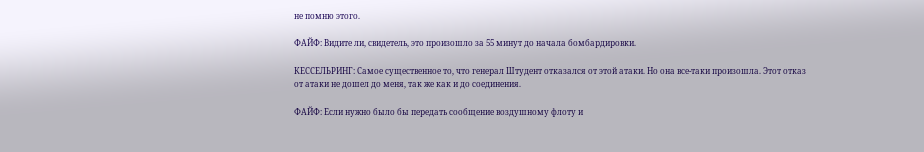не помню этого.

ФАЙФ: Видите ли, свидетель, это произошло за 55 минут до начала бомбардировки.

КЕССЕЛЬРИНГ: Самое существенное то, что генерал Штудент отказался от этой атаки. Но она все-таки произошла. Этот отказ от атаки не дошел до меня, так же как и до соединения.

ФАЙФ: Если нужно было бы передать сообщение воздушному флоту и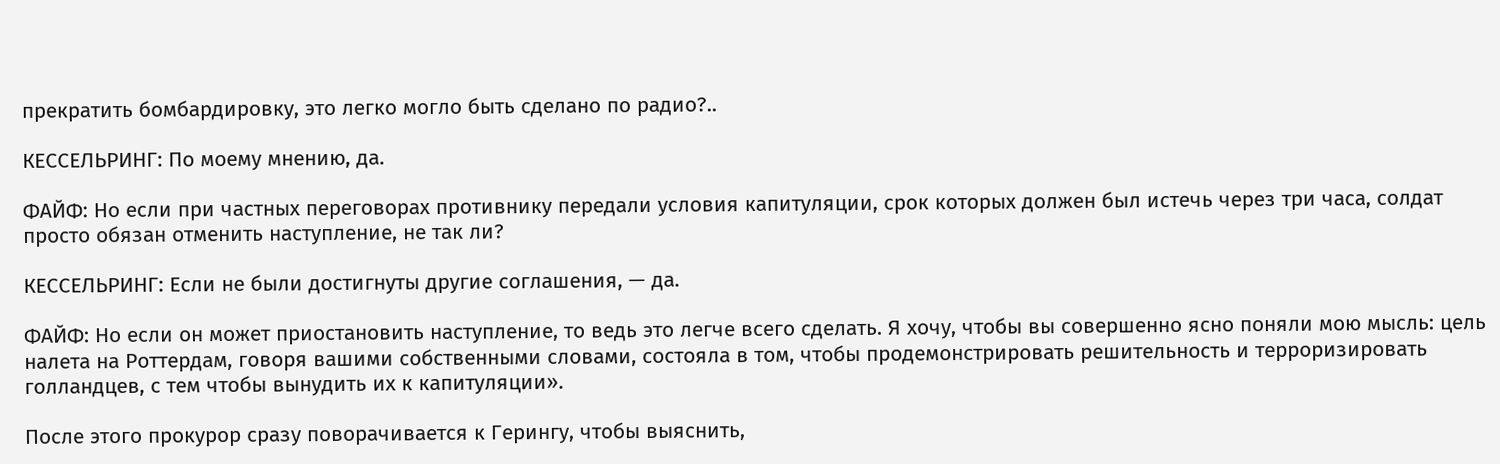прекратить бомбардировку, это легко могло быть сделано по радио?..

КЕССЕЛЬРИНГ: По моему мнению, да.

ФАЙФ: Но если при частных переговорах противнику передали условия капитуляции, срок которых должен был истечь через три часа, солдат просто обязан отменить наступление, не так ли?

КЕССЕЛЬРИНГ: Если не были достигнуты другие соглашения, — да.

ФАЙФ: Но если он может приостановить наступление, то ведь это легче всего сделать. Я хочу, чтобы вы совершенно ясно поняли мою мысль: цель налета на Роттердам, говоря вашими собственными словами, состояла в том, чтобы продемонстрировать решительность и терроризировать голландцев, с тем чтобы вынудить их к капитуляции».

После этого прокурор сразу поворачивается к Герингу, чтобы выяснить,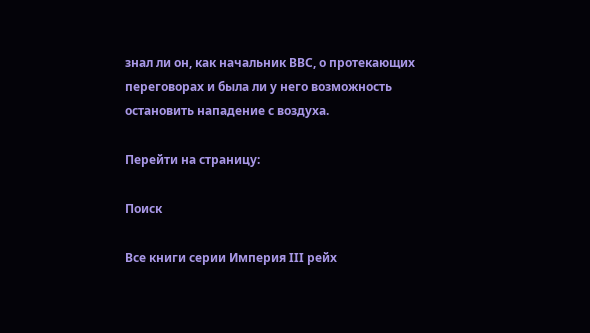знал ли он, как начальник ВВС, о протекающих переговорах и была ли у него возможность остановить нападение с воздуха.

Перейти на страницу:

Поиск

Все книги серии Империя III рейх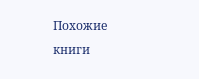Похожие книги